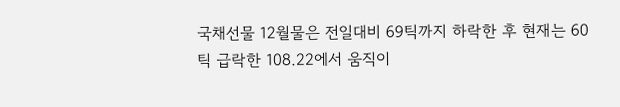국채선물 12월물은 전일대비 69틱까지 하락한 후 현재는 60틱 급락한 108.22에서 움직이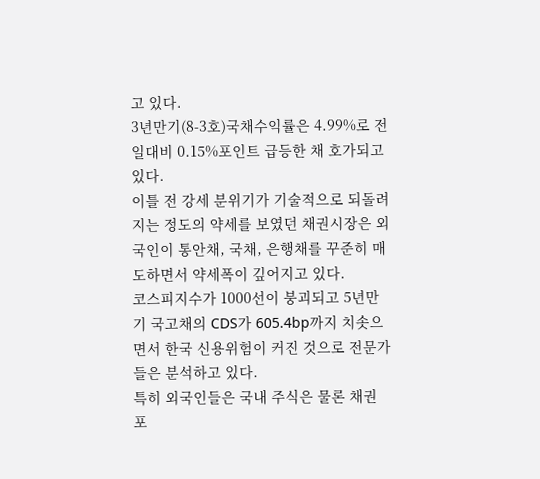고 있다.
3년만기(8-3호)국채수익률은 4.99%로 전일대비 0.15%포인트 급등한 채 호가되고 있다.
이틀 전 강세 분위기가 기술적으로 되돌려지는 정도의 약세를 보였던 채권시장은 외국인이 통안채, 국채, 은행채를 꾸준히 매도하면서 약세폭이 깊어지고 있다.
코스피지수가 1000선이 붕괴되고 5년만기 국고채의 CDS가 605.4bp까지 치솟으면서 한국 신용위험이 커진 것으로 전문가들은 분석하고 있다.
특히 외국인들은 국내 주식은 물론 채권 포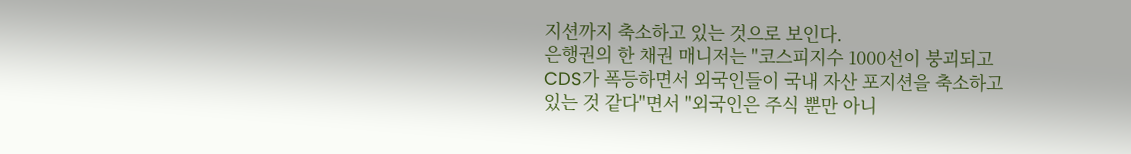지션까지 축소하고 있는 것으로 보인다.
은행권의 한 채권 매니저는 "코스피지수 1000선이 붕괴되고 CDS가 폭등하면서 외국인들이 국내 자산 포지션을 축소하고 있는 것 같다"면서 "외국인은 주식 뿐만 아니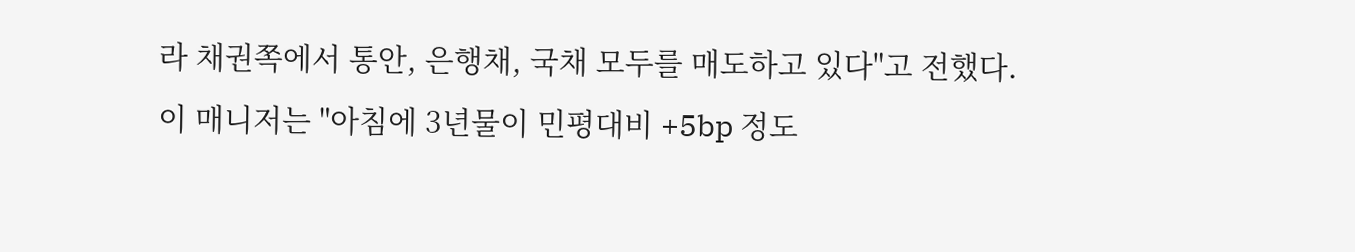라 채권쪽에서 통안, 은행채, 국채 모두를 매도하고 있다"고 전했다.
이 매니저는 "아침에 3년물이 민평대비 +5bp 정도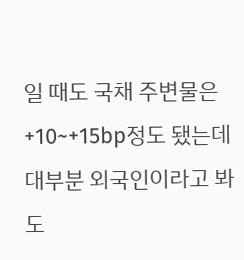일 때도 국채 주변물은 +10~+15bp정도 됐는데 대부분 외국인이라고 봐도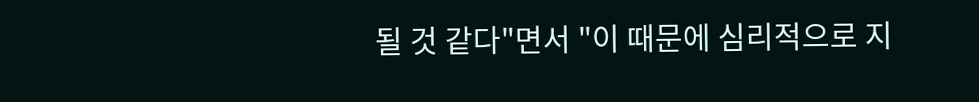될 것 같다"면서 "이 때문에 심리적으로 지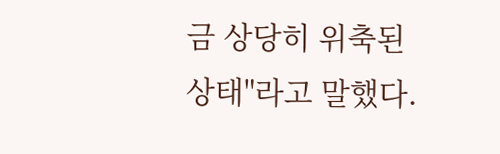금 상당히 위축된 상태"라고 말했다.